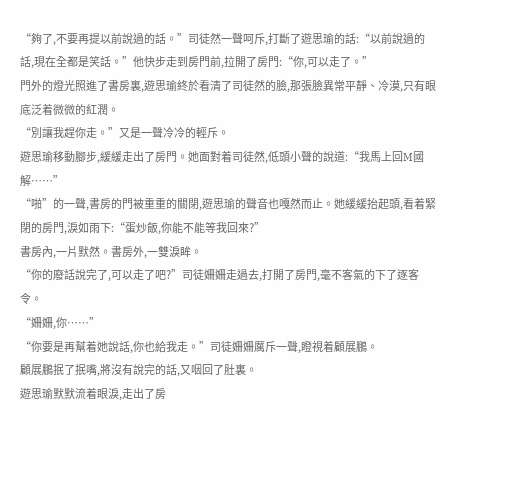“夠了,不要再提以前說過的話。”司徒然一聲呵斥,打斷了遊思瑜的話:“以前說過的話,現在全都是笑話。”他快步走到房門前,拉開了房門:“你,可以走了。”
門外的燈光照進了書房裏,遊思瑜終於看清了司徒然的臉,那張臉異常平靜、冷漠,只有眼底泛着微微的紅潤。
“別讓我趕你走。”又是一聲冷冷的輕斥。
遊思瑜移動腳步,緩緩走出了房門。她面對着司徒然,低頭小聲的說道:“我馬上回M國解……”
“啪”的一聲,書房的門被重重的關閉,遊思瑜的聲音也嘎然而止。她緩緩抬起頭,看着緊閉的房門,淚如雨下:“蛋炒飯,你能不能等我回來?”
書房內,一片默然。書房外,一雙淚眸。
“你的廢話說完了,可以走了吧?”司徒姍姍走過去,打開了房門,毫不客氣的下了逐客令。
“姍姍,你……”
“你要是再幫着她說話,你也給我走。”司徒姍姍厲斥一聲,瞪視着顧展鵬。
顧展鵬抿了抿嘴,將沒有說完的話,又咽回了肚裏。
遊思瑜默默流着眼淚,走出了房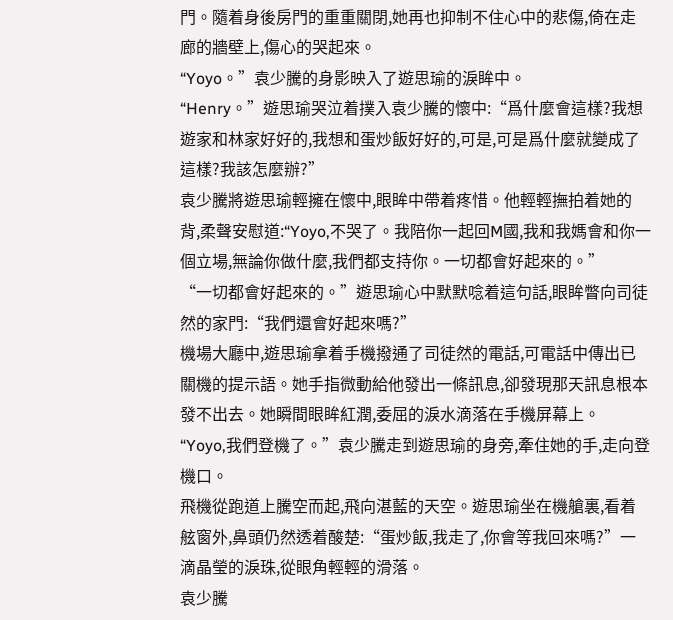門。隨着身後房門的重重關閉,她再也抑制不住心中的悲傷,倚在走廊的牆壁上,傷心的哭起來。
“Yoyo。”袁少騰的身影映入了遊思瑜的淚眸中。
“Henry。”遊思瑜哭泣着撲入袁少騰的懷中:“爲什麼會這樣?我想遊家和林家好好的,我想和蛋炒飯好好的,可是,可是爲什麼就變成了這樣?我該怎麼辦?”
袁少騰將遊思瑜輕擁在懷中,眼眸中帶着疼惜。他輕輕撫拍着她的背,柔聲安慰道:“Yoyo,不哭了。我陪你一起回M國,我和我媽會和你一個立場,無論你做什麼,我們都支持你。一切都會好起來的。”
“一切都會好起來的。”遊思瑜心中默默唸着這句話,眼眸瞥向司徒然的家門:“我們還會好起來嗎?”
機場大廳中,遊思瑜拿着手機撥通了司徒然的電話,可電話中傳出已關機的提示語。她手指微動給他發出一條訊息,卻發現那天訊息根本發不出去。她瞬間眼眸紅潤,委屈的淚水滴落在手機屏幕上。
“Yoyo,我們登機了。”袁少騰走到遊思瑜的身旁,牽住她的手,走向登機口。
飛機從跑道上騰空而起,飛向湛藍的天空。遊思瑜坐在機艙裏,看着舷窗外,鼻頭仍然透着酸楚:“蛋炒飯,我走了,你會等我回來嗎?”一滴晶瑩的淚珠,從眼角輕輕的滑落。
袁少騰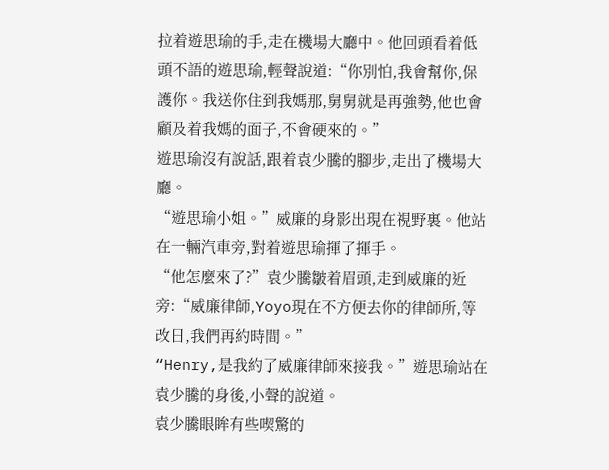拉着遊思瑜的手,走在機場大廳中。他回頭看着低頭不語的遊思瑜,輕聲說道:“你別怕,我會幫你,保護你。我送你住到我媽那,舅舅就是再強勢,他也會顧及着我媽的面子,不會硬來的。”
遊思瑜沒有說話,跟着袁少騰的腳步,走出了機場大廳。
“遊思瑜小姐。”威廉的身影出現在視野裏。他站在一輛汽車旁,對着遊思瑜揮了揮手。
“他怎麼來了?”袁少騰皺着眉頭,走到威廉的近旁:“威廉律師,Yoyo現在不方便去你的律師所,等改日,我們再約時間。”
“Henry,是我約了威廉律師來接我。”遊思瑜站在袁少騰的身後,小聲的說道。
袁少騰眼眸有些喫驚的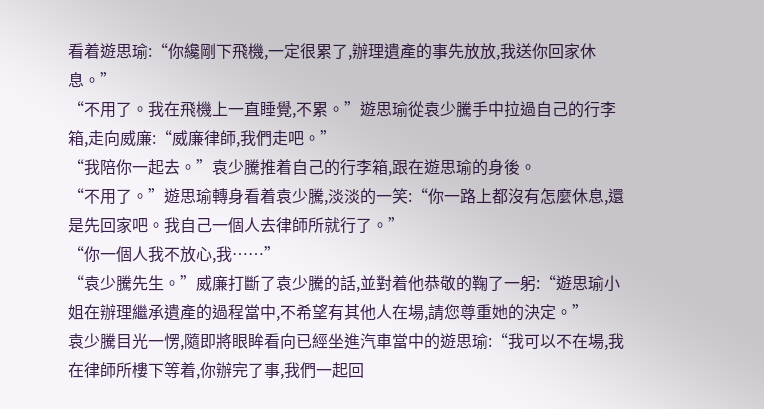看着遊思瑜:“你纔剛下飛機,一定很累了,辦理遺產的事先放放,我送你回家休息。”
“不用了。我在飛機上一直睡覺,不累。”遊思瑜從袁少騰手中拉過自己的行李箱,走向威廉:“威廉律師,我們走吧。”
“我陪你一起去。”袁少騰推着自己的行李箱,跟在遊思瑜的身後。
“不用了。”遊思瑜轉身看着袁少騰,淡淡的一笑:“你一路上都沒有怎麼休息,還是先回家吧。我自己一個人去律師所就行了。”
“你一個人我不放心,我……”
“袁少騰先生。”威廉打斷了袁少騰的話,並對着他恭敬的鞠了一躬:“遊思瑜小姐在辦理繼承遺產的過程當中,不希望有其他人在場,請您尊重她的決定。”
袁少騰目光一愣,隨即將眼眸看向已經坐進汽車當中的遊思瑜:“我可以不在場,我在律師所樓下等着,你辦完了事,我們一起回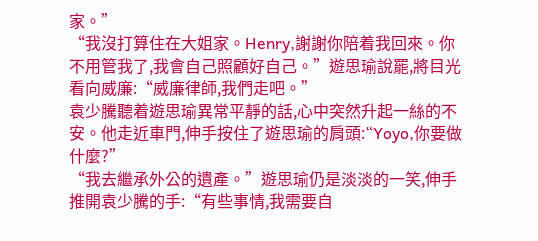家。”
“我沒打算住在大姐家。Henry,謝謝你陪着我回來。你不用管我了,我會自己照顧好自己。”遊思瑜說罷,將目光看向威廉:“威廉律師,我們走吧。”
袁少騰聽着遊思瑜異常平靜的話,心中突然升起一絲的不安。他走近車門,伸手按住了遊思瑜的肩頭:“Yoyo,你要做什麼?”
“我去繼承外公的遺產。”遊思瑜仍是淡淡的一笑,伸手推開袁少騰的手:“有些事情,我需要自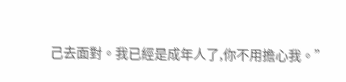己去面對。我已經是成年人了,你不用擔心我。”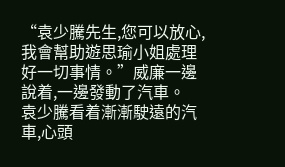“袁少騰先生,您可以放心,我會幫助遊思瑜小姐處理好一切事情。”威廉一邊說着,一邊發動了汽車。
袁少騰看着漸漸駛遠的汽車,心頭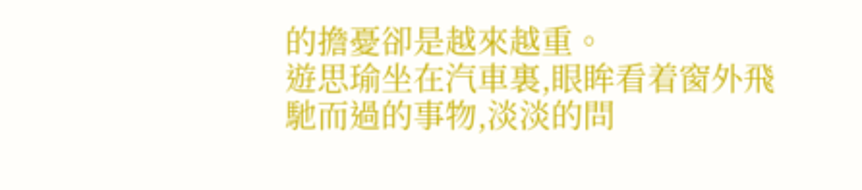的擔憂卻是越來越重。
遊思瑜坐在汽車裏,眼眸看着窗外飛馳而過的事物,淡淡的問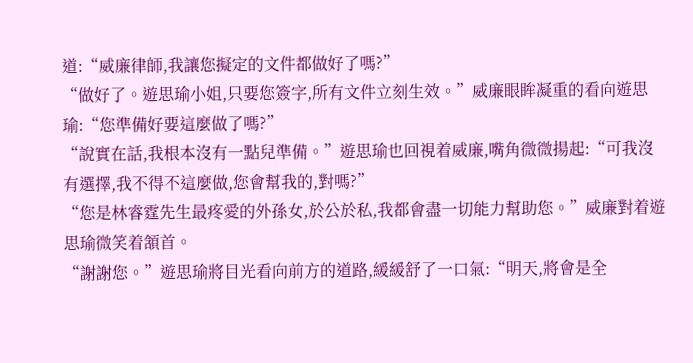道:“威廉律師,我讓您擬定的文件都做好了嗎?”
“做好了。遊思瑜小姐,只要您簽字,所有文件立刻生效。”威廉眼眸凝重的看向遊思瑜:“您準備好要這麼做了嗎?”
“說實在話,我根本沒有一點兒準備。”遊思瑜也回視着威廉,嘴角微微揚起:“可我沒有選擇,我不得不這麼做,您會幫我的,對嗎?”
“您是林睿霆先生最疼愛的外孫女,於公於私,我都會盡一切能力幫助您。”威廉對着遊思瑜微笑着頷首。
“謝謝您。”遊思瑜將目光看向前方的道路,緩緩舒了一口氣:“明天,將會是全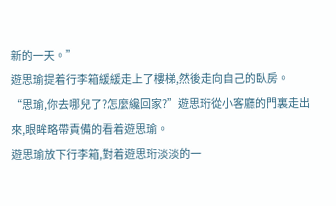新的一天。”
遊思瑜提着行李箱緩緩走上了樓梯,然後走向自己的臥房。
“思瑜,你去哪兒了?怎麼纔回家?”遊思珩從小客廳的門裏走出來,眼眸略帶責備的看着遊思瑜。
遊思瑜放下行李箱,對着遊思珩淡淡的一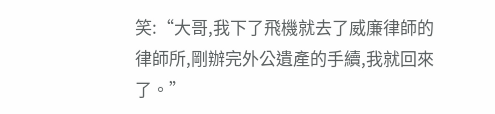笑:“大哥,我下了飛機就去了威廉律師的律師所,剛辦完外公遺產的手續,我就回來了。”